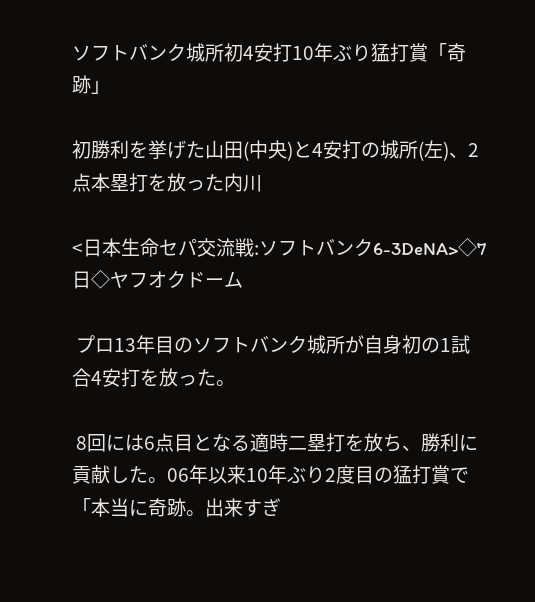ソフトバンク城所初4安打10年ぶり猛打賞「奇跡」

初勝利を挙げた山田(中央)と4安打の城所(左)、2点本塁打を放った内川

<日本生命セパ交流戦:ソフトバンク6-3DeNA>◇7日◇ヤフオクドーム

 プロ13年目のソフトバンク城所が自身初の1試合4安打を放った。

 8回には6点目となる適時二塁打を放ち、勝利に貢献した。06年以来10年ぶり2度目の猛打賞で「本当に奇跡。出来すぎ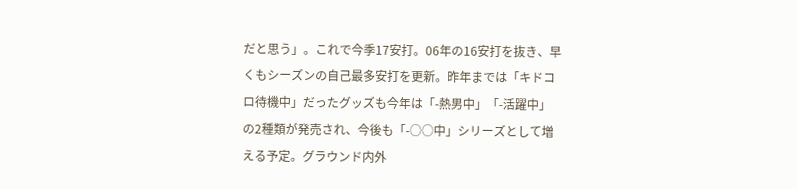だと思う」。これで今季17安打。06年の16安打を抜き、早くもシーズンの自己最多安打を更新。昨年までは「キドコロ待機中」だったグッズも今年は「-熱男中」「-活躍中」の2種類が発売され、今後も「-○○中」シリーズとして増える予定。グラウンド内外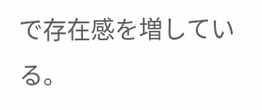で存在感を増している。